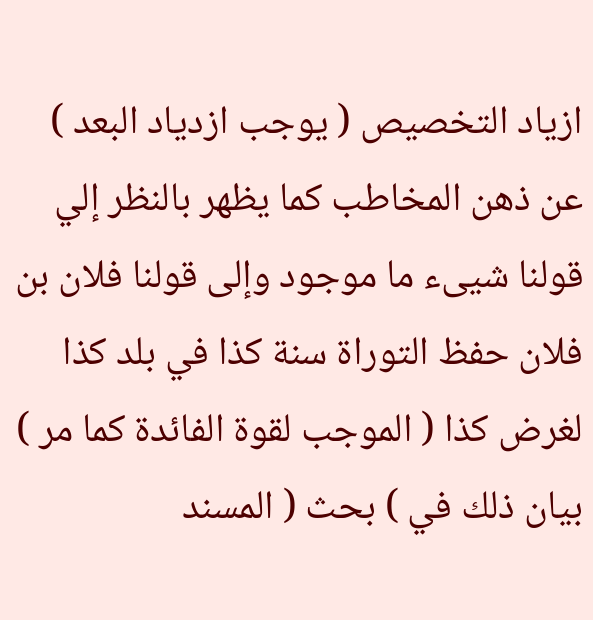ازياد التخصيص ( يوجب ازدياد البعد ) عن ذهن المخاطب كما يظهر بالنظر إلي قولنا شيىء ما موجود وإلى قولنا فلان بن فلان حفظ التوراة سنة كذا في بلد كذا لغرض كذا ( الموجب لقوة الفائدة كما مر ) بيان ذلك في ) بحث ( المسند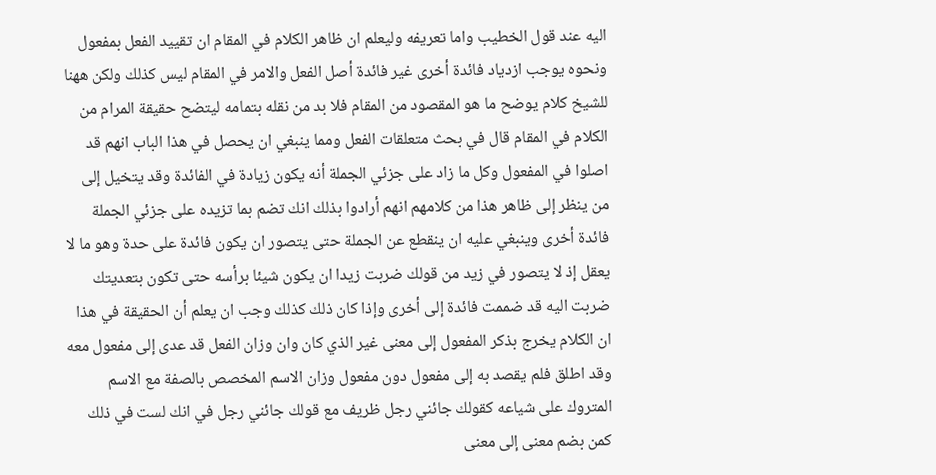اليه عند قول الخطيب واما تعريفه وليعلم ان ظاهر الكلام في المقام ان تقييد الفعل بمفعول ونحوه يوجب ازدياد فائدة أخرى غير فائدة أصل الفعل والامر في المقام ليس كذلك ولكن ههنا للشيخ كلام يوضح ما هو المقصود من المقام فلا بد من نقله بتمامه ليتضح حقيقة المرام من الكلام في المقام قال في بحث متعلقات الفعل ومما ينبغي ان يحصل في هذا الباب انهم قد اصلوا في المفعول وكل ما زاد على جزئي الجملة أنه يكون زيادة في الفائدة وقد يتخيل إلى من ينظر إلى ظاهر هذا من كلامهم انهم أرادوا بذلك انك تضم بما تزيده على جزئي الجملة فائدة أخرى وينبغي عليه ان ينقطع عن الجملة حتى يتصور ان يكون فائدة على حدة وهو ما لا يعقل إذ لا يتصور في زيد من قولك ضربت زيدا ان يكون شيئا برأسه حتى تكون بتعديتك ضربت اليه قد ضممت فائدة إلى أخرى وإذا كان ذلك كذلك وجب ان يعلم أن الحقيقة في هذا ان الكلام يخرج بذكر المفعول إلى معنى غير الذي كان وان وزان الفعل قد عدى إلى مفعول معه وقد اطلق فلم يقصد به إلى مفعول دون مفعول وزان الاسم المخصص بالصفة مع الاسم المتروك على شياعه كقولك جائني رجل ظريف مع قولك جائني رجل في انك لست في ذلك كمن بضم معنى إلى معنى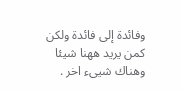وفائدة إلى فائدة ولكن كمن يريد ههنا شيئا وهناك شيىء اخر .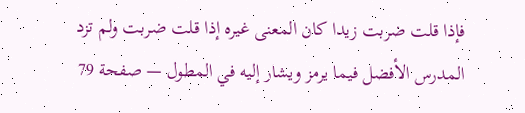فإذا قلت ضربت زيدا كان المعنى غيره إذا قلت ضربت ولم تزد
المدرس الأفضل فيما يرمز ويشار إليه في المطول — صفحة 79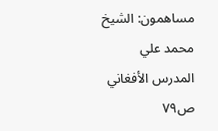مساهمون: الشيخ محمد علي المدرس الأفغاني
ص٧٩